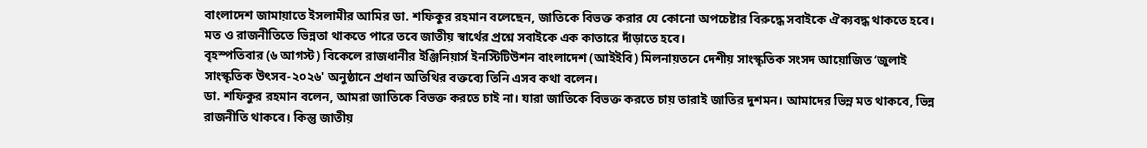বাংলাদেশ জামায়াতে ইসলামীর আমির ডা. শফিকুর রহমান বলেছেন, জাতিকে বিভক্ত করার যে কোনো অপচেষ্টার বিরুদ্ধে সবাইকে ঐক্যবদ্ধ থাকতে হবে। মত ও রাজনীতিতে ভিন্নতা থাকতে পারে তবে জাতীয় স্বার্থের প্রশ্নে সবাইকে এক কাতারে দাঁড়াতে হবে।
বৃহস্পতিবার (৬ আগস্ট) বিকেলে রাজধানীর ইঞ্জিনিয়ার্স ইনস্টিটিউশন বাংলাদেশ (আইইবি) মিলনায়তনে দেশীয় সাংস্কৃতিক সংসদ আয়োজিত ‘জুলাই সাংস্কৃতিক উৎসব-২০২৬' অনুষ্ঠানে প্রধান অতিথির বক্তব্যে তিনি এসব কথা বলেন।
ডা. শফিকুর রহমান বলেন, আমরা জাতিকে বিভক্ত করতে চাই না। যারা জাতিকে বিভক্ত করতে চায় তারাই জাতির দুশমন। আমাদের ভিন্ন মত থাকবে, ভিন্ন রাজনীতি থাকবে। কিন্তু জাতীয়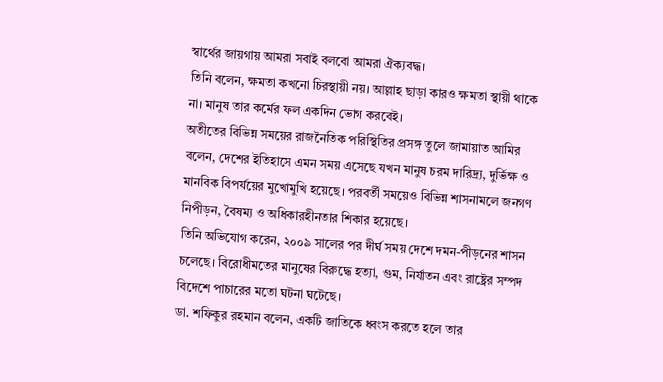স্বার্থের জায়গায় আমরা সবাই বলবো আমরা ঐক্যবদ্ধ।
তিনি বলেন, ক্ষমতা কখনো চিরস্থায়ী নয়। আল্লাহ ছাড়া কারও ক্ষমতা স্থায়ী থাকে না। মানুষ তার কর্মের ফল একদিন ভোগ করবেই।
অতীতের বিভিন্ন সময়ের রাজনৈতিক পরিস্থিতির প্রসঙ্গ তুলে জামায়াত আমির বলেন, দেশের ইতিহাসে এমন সময় এসেছে যখন মানুষ চরম দারিদ্র্য, দুর্ভিক্ষ ও মানবিক বিপর্যয়ের মুখোমুখি হয়েছে। পরবর্তী সময়েও বিভিন্ন শাসনামলে জনগণ নিপীড়ন, বৈষম্য ও অধিকারহীনতার শিকার হয়েছে।
তিনি অভিযোগ করেন, ২০০৯ সালের পর দীর্ঘ সময় দেশে দমন-পীড়নের শাসন চলেছে। বিরোধীমতের মানুষের বিরুদ্ধে হত্যা, গুম, নির্যাতন এবং রাষ্ট্রের সম্পদ বিদেশে পাচারের মতো ঘটনা ঘটেছে।
ডা. শফিকুর রহমান বলেন, একটি জাতিকে ধ্বংস করতে হলে তার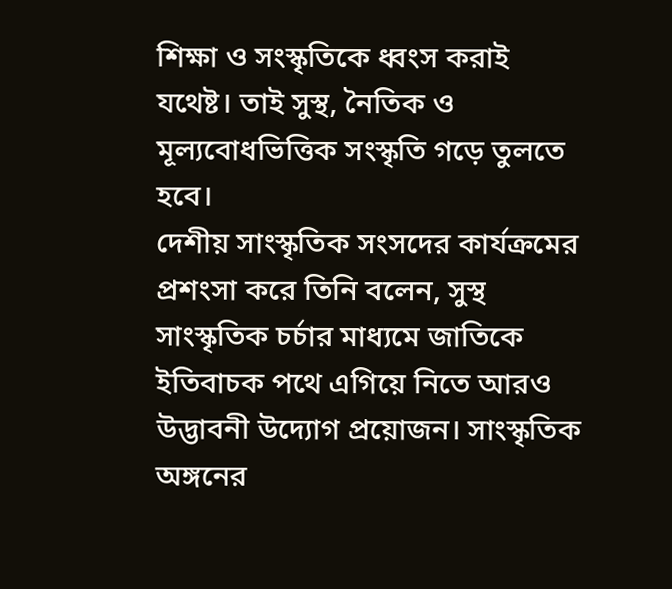শিক্ষা ও সংস্কৃতিকে ধ্বংস করাই যথেষ্ট। তাই সুস্থ, নৈতিক ও মূল্যবোধভিত্তিক সংস্কৃতি গড়ে তুলতে হবে।
দেশীয় সাংস্কৃতিক সংসদের কার্যক্রমের প্রশংসা করে তিনি বলেন, সুস্থ সাংস্কৃতিক চর্চার মাধ্যমে জাতিকে ইতিবাচক পথে এগিয়ে নিতে আরও উদ্ভাবনী উদ্যোগ প্রয়োজন। সাংস্কৃতিক অঙ্গনের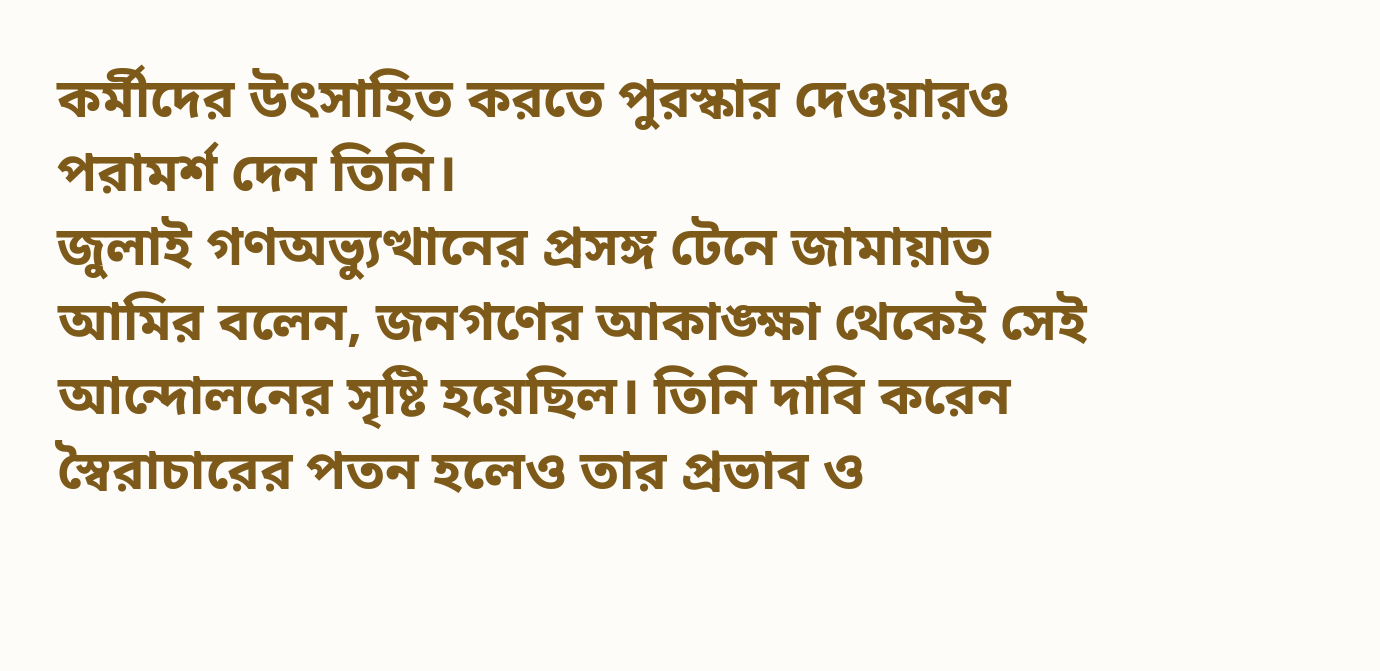কর্মীদের উৎসাহিত করতে পুরস্কার দেওয়ারও পরামর্শ দেন তিনি।
জুলাই গণঅভ্যুত্থানের প্রসঙ্গ টেনে জামায়াত আমির বলেন, জনগণের আকাঙ্ক্ষা থেকেই সেই আন্দোলনের সৃষ্টি হয়েছিল। তিনি দাবি করেন স্বৈরাচারের পতন হলেও তার প্রভাব ও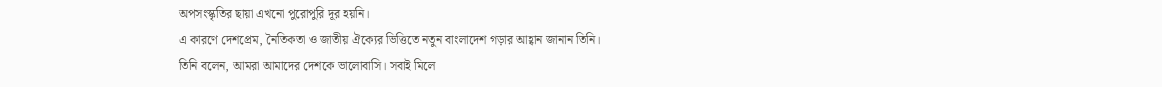অপসংস্কৃতির ছায়া এখনো পুরোপুরি দূর হয়নি।
এ কারণে দেশপ্রেম, নৈতিকতা ও জাতীয় ঐক্যের ভিত্তিতে নতুন বাংলাদেশ গড়ার আহ্বান জানান তিনি।
তিনি বলেন, আমরা আমাদের দেশকে ভালোবাসি। সবাই মিলে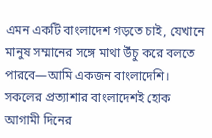এমন একটি বাংলাদেশ গড়তে চাই, যেখানে মানুষ সম্মানের সঙ্গে মাথা উঁচু করে বলতে পারবে—আমি একজন বাংলাদেশি। সকলের প্রত্যাশার বাংলাদেশই হোক আগামী দিনের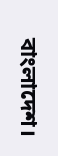বাংলাদেশ।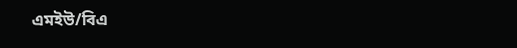এমইউ/বিএ